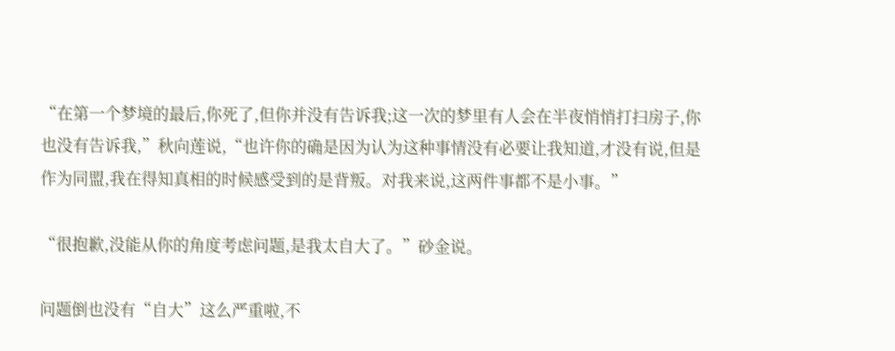“在第一个梦境的最后,你死了,但你并没有告诉我;这一次的梦里有人会在半夜悄悄打扫房子,你也没有告诉我,”秋向莲说,“也许你的确是因为认为这种事情没有必要让我知道,才没有说,但是作为同盟,我在得知真相的时候感受到的是背叛。对我来说,这两件事都不是小事。”

“很抱歉,没能从你的角度考虑问题,是我太自大了。”砂金说。

问题倒也没有“自大”这么严重啦,不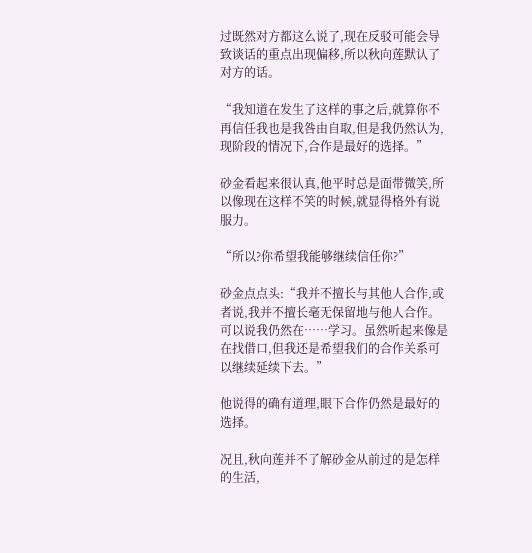过既然对方都这么说了,现在反驳可能会导致谈话的重点出现偏移,所以秋向莲默认了对方的话。

“我知道在发生了这样的事之后,就算你不再信任我也是我咎由自取,但是我仍然认为,现阶段的情况下,合作是最好的选择。”

砂金看起来很认真,他平时总是面带微笑,所以像现在这样不笑的时候,就显得格外有说服力。

“所以?你希望我能够继续信任你?”

砂金点点头:“我并不擅长与其他人合作,或者说,我并不擅长毫无保留地与他人合作。可以说我仍然在……学习。虽然听起来像是在找借口,但我还是希望我们的合作关系可以继续延续下去。”

他说得的确有道理,眼下合作仍然是最好的选择。

况且,秋向莲并不了解砂金从前过的是怎样的生活,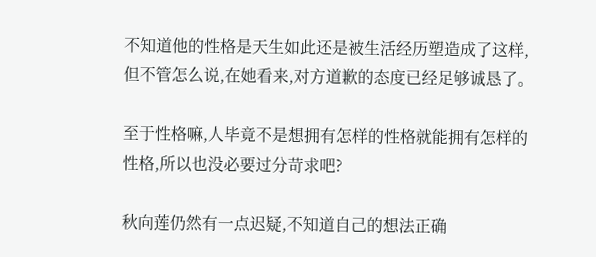不知道他的性格是天生如此还是被生活经历塑造成了这样,但不管怎么说,在她看来,对方道歉的态度已经足够诚恳了。

至于性格嘛,人毕竟不是想拥有怎样的性格就能拥有怎样的性格,所以也没必要过分苛求吧?

秋向莲仍然有一点迟疑,不知道自己的想法正确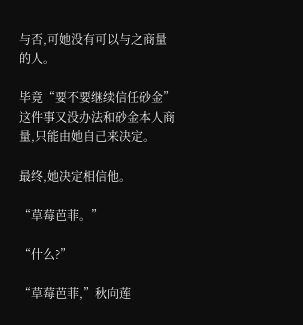与否,可她没有可以与之商量的人。

毕竟“要不要继续信任砂金”这件事又没办法和砂金本人商量,只能由她自己来决定。

最终,她决定相信他。

“草莓芭菲。”

“什么?”

“草莓芭菲,”秋向莲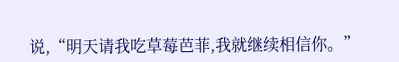说,“明天请我吃草莓芭菲,我就继续相信你。”